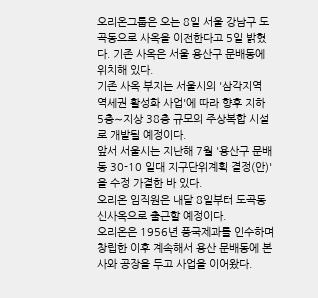오리온그룹은 오는 8일 서울 강남구 도곡동으로 사옥을 이전한다고 5일 밝혔다. 기존 사옥은 서울 용산구 문배동에 위치해 있다.
기존 사옥 부지는 서울시의 '삼각지역 역세권 활성화 사업'에 따라 향후 지하 5층∼지상 38층 규모의 주상복합 시설로 개발될 예정이다.
앞서 서울시는 지난해 7월 '용산구 문배동 30-10 일대 지구단위계획 결정(안)'을 수정 가결한 바 있다.
오리온 임직원은 내달 8일부터 도곡동 신사옥으로 출근할 예정이다.
오리온은 1956년 풍국제과를 인수하며 창립한 이후 계속해서 용산 문배동에 본사와 공장을 두고 사업을 이어왔다.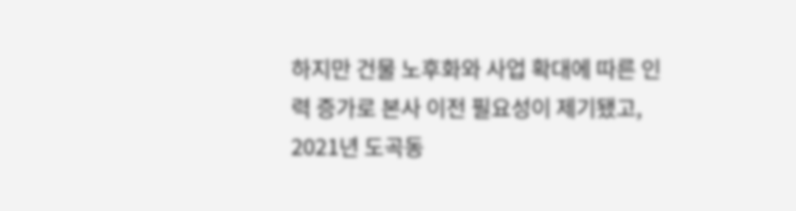하지만 건물 노후화와 사업 확대에 따른 인력 증가로 본사 이전 필요성이 제기됐고, 2021년 도곡동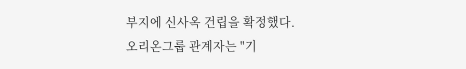부지에 신사옥 건립을 확정했다.
오리온그룹 관계자는 "기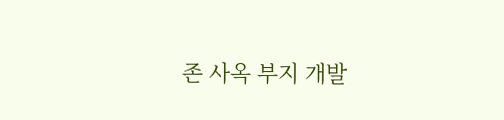존 사옥 부지 개발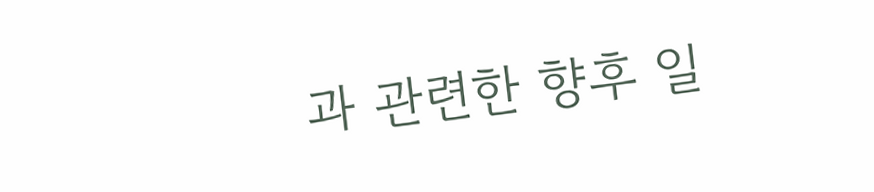과 관련한 향후 일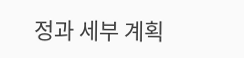정과 세부 계획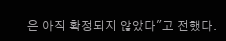은 아직 확정되지 않았다"고 전했다.